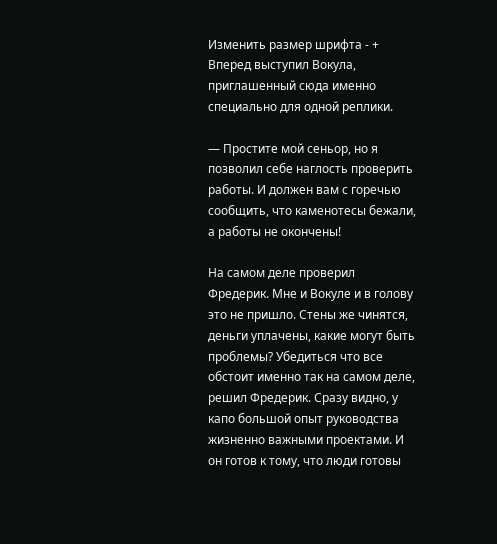Изменить размер шрифта - +
Вперед выступил Вокула, приглашенный сюда именно специально для одной реплики.

— Простите мой сеньор, но я позволил себе наглость проверить работы. И должен вам с горечью сообщить, что каменотесы бежали, а работы не окончены!

На самом деле проверил Фредерик. Мне и Вокуле и в голову это не пришло. Стены же чинятся, деньги уплачены, какие могут быть проблемы? Убедиться что все обстоит именно так на самом деле, решил Фредерик. Сразу видно, у капо большой опыт руководства жизненно важными проектами. И он готов к тому, что люди готовы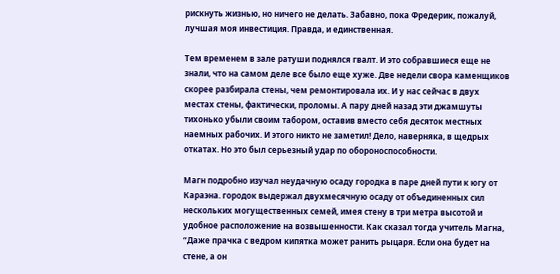рискнуть жизнью, но ничего не делать. Забавно, пока Фредерик, пожалуй, лучшая моя инвестиция. Правда, и единственная.

Тем временем в зале ратуши поднялся гвалт. И это собравшиеся еще не знали, что на самом деле все было еще хуже. Две недели свора каменщиков скорее разбирала стены, чем ремонтировала их. И у нас сейчас в двух местах стены, фактически, проломы. А пару дней назад эти джамшуты тихонько убыли своим табором, оставив вместо себя десяток местных наемных рабочих. И этого никто не заметил! Дело, наверняка, в щедрых откатах. Но это был серьезный удар по обороноспособности.

Магн подробно изучал неудачную осаду городка в паре дней пути к югу от Караэна. городок выдержал двухмесячную осаду от объединенных сил нескольких могущественных семей, имея стену в три метра высотой и удобное расположение на возвышенности. Как сказал тогда учитель Магна, “Даже прачка с ведром кипятка может ранить рыцаря. Если она будет на стене, а он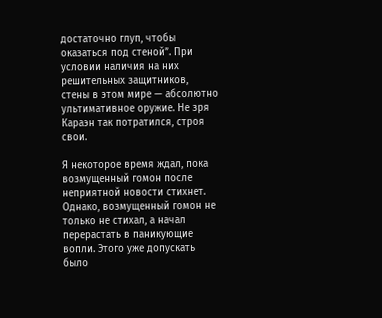достаточно глуп, чтобы оказаться под стеной”. При условии наличия на них решительных защитников, стены в этом мире — абсолютно ультимативное оружие. Не зря Караэн так потратился, строя свои.

Я некоторое время ждал, пока возмущенный гомон после неприятной новости стихнет. Однако, возмущенный гомон не только не стихал, а начал перерастать в паникующие вопли. Этого уже допускать было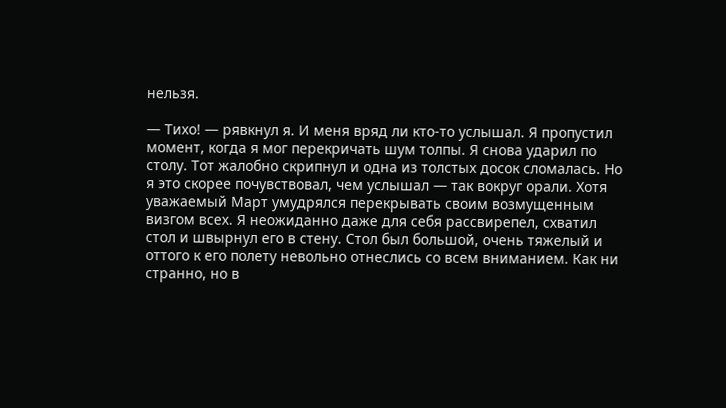нельзя.

— Тихо! — рявкнул я. И меня вряд ли кто-то услышал. Я пропустил момент, когда я мог перекричать шум толпы. Я снова ударил по столу. Тот жалобно скрипнул и одна из толстых досок сломалась. Но я это скорее почувствовал, чем услышал — так вокруг орали. Хотя уважаемый Март умудрялся перекрывать своим возмущенным визгом всех. Я неожиданно даже для себя рассвирепел, схватил стол и швырнул его в стену. Стол был большой, очень тяжелый и оттого к его полету невольно отнеслись со всем вниманием. Как ни странно, но в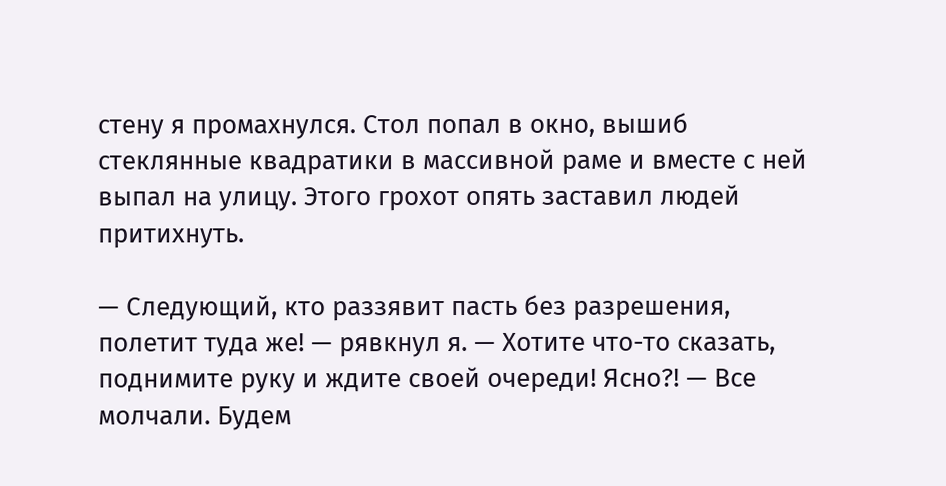стену я промахнулся. Стол попал в окно, вышиб стеклянные квадратики в массивной раме и вместе с ней выпал на улицу. Этого грохот опять заставил людей притихнуть.

— Следующий, кто раззявит пасть без разрешения, полетит туда же! — рявкнул я. — Хотите что-то сказать, поднимите руку и ждите своей очереди! Ясно?! — Все молчали. Будем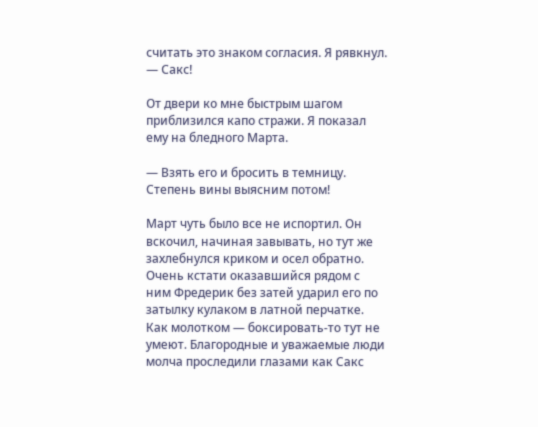считать это знаком согласия. Я рявкнул. — Сакс!

От двери ко мне быстрым шагом приблизился капо стражи. Я показал ему на бледного Марта.

— Взять его и бросить в темницу. Степень вины выясним потом!

Март чуть было все не испортил. Он вскочил, начиная завывать, но тут же захлебнулся криком и осел обратно. Очень кстати оказавшийся рядом с ним Фредерик без затей ударил его по затылку кулаком в латной перчатке. Как молотком — боксировать-то тут не умеют. Благородные и уважаемые люди молча проследили глазами как Сакс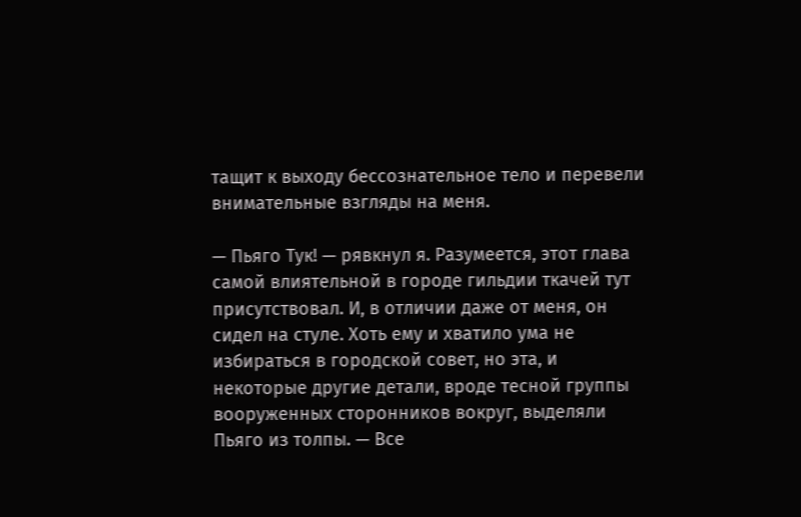тащит к выходу бессознательное тело и перевели внимательные взгляды на меня.

— Пьяго Тук! — рявкнул я. Разумеется, этот глава самой влиятельной в городе гильдии ткачей тут присутствовал. И, в отличии даже от меня, он сидел на стуле. Хоть ему и хватило ума не избираться в городской совет, но эта, и некоторые другие детали, вроде тесной группы вооруженных сторонников вокруг, выделяли Пьяго из толпы. — Все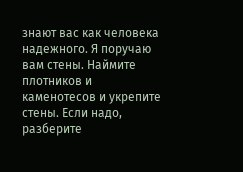знают вас как человека надежного. Я поручаю вам стены. Наймите плотников и каменотесов и укрепите стены. Если надо, разберите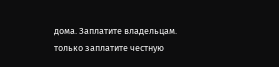дома. Заплатите владельцам. только заплатите честную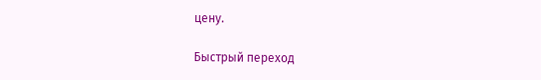цену.

Быстрый переход